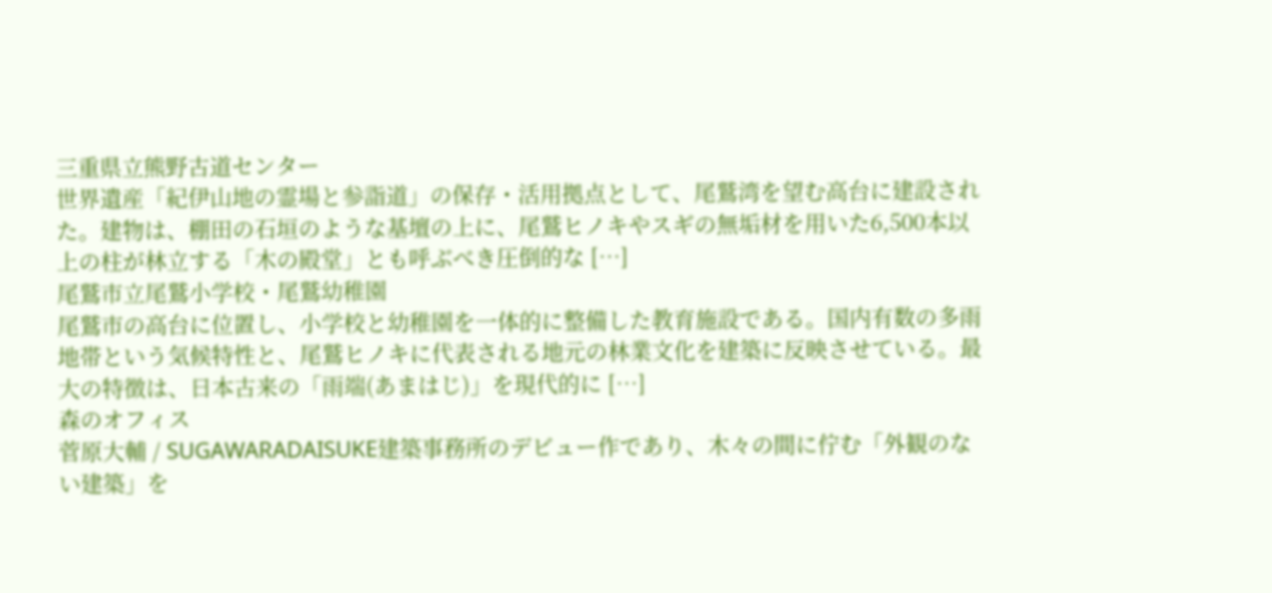三重県立熊野古道センター
世界遺産「紀伊山地の霊場と参詣道」の保存・活用拠点として、尾鷲湾を望む高台に建設された。建物は、棚田の石垣のような基壇の上に、尾鷲ヒノキやスギの無垢材を用いた6,500本以上の柱が林立する「木の殿堂」とも呼ぶべき圧倒的な […]
尾鷲市立尾鷲小学校・尾鷲幼稚園
尾鷲市の高台に位置し、小学校と幼稚園を一体的に整備した教育施設である。国内有数の多雨地帯という気候特性と、尾鷲ヒノキに代表される地元の林業文化を建築に反映させている。最大の特徴は、日本古来の「雨端(あまはじ)」を現代的に […]
森のオフィス
菅原大輔 / SUGAWARADAISUKE建築事務所のデビュー作であり、木々の間に佇む「外観のない建築」を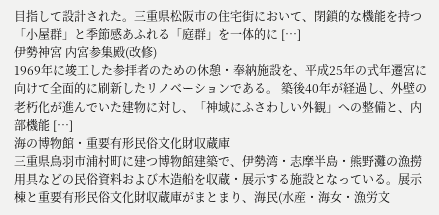目指して設計された。三重県松阪市の住宅街において、閉鎖的な機能を持つ「小屋群」と季節感あふれる「庭群」を一体的に […]
伊勢神宮 内宮参集殿(改修)
1969年に竣工した参拝者のための休憩・奉納施設を、平成25年の式年遷宮に向けて全面的に刷新したリノベーションである。 築後40年が経過し、外壁の老朽化が進んでいた建物に対し、「神域にふさわしい外観」への整備と、内部機能 […]
海の博物館・重要有形民俗文化財収蔵庫
三重県鳥羽市浦村町に建つ博物館建築で、伊勢湾・志摩半島・熊野灘の漁撈用具などの民俗資料および木造船を収蔵・展示する施設となっている。展示棟と重要有形民俗文化財収蔵庫がまとまり、海民(水産・海女・漁労文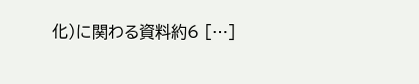化)に関わる資料約6 […]